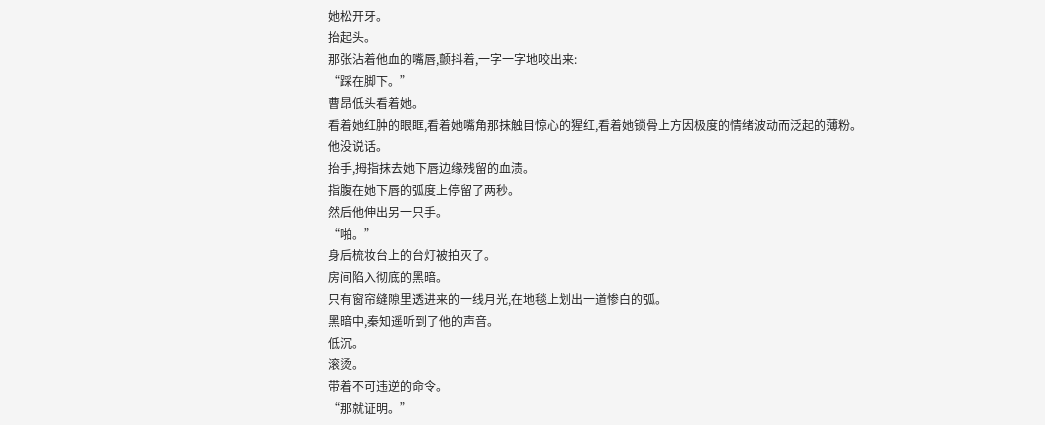她松开牙。
抬起头。
那张沾着他血的嘴唇,颤抖着,一字一字地咬出来:
“踩在脚下。”
曹昂低头看着她。
看着她红肿的眼眶,看着她嘴角那抹触目惊心的猩红,看着她锁骨上方因极度的情绪波动而泛起的薄粉。
他没说话。
抬手,拇指抹去她下唇边缘残留的血渍。
指腹在她下唇的弧度上停留了两秒。
然后他伸出另一只手。
“啪。”
身后梳妆台上的台灯被拍灭了。
房间陷入彻底的黑暗。
只有窗帘缝隙里透进来的一线月光,在地毯上划出一道惨白的弧。
黑暗中,秦知遥听到了他的声音。
低沉。
滚烫。
带着不可违逆的命令。
“那就证明。”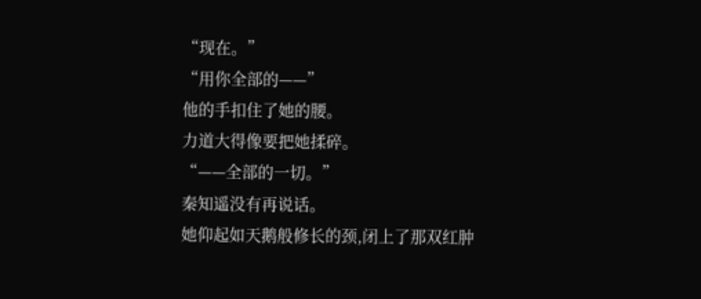“现在。”
“用你全部的——”
他的手扣住了她的腰。
力道大得像要把她揉碎。
“——全部的一切。”
秦知遥没有再说话。
她仰起如天鹅般修长的颈,闭上了那双红肿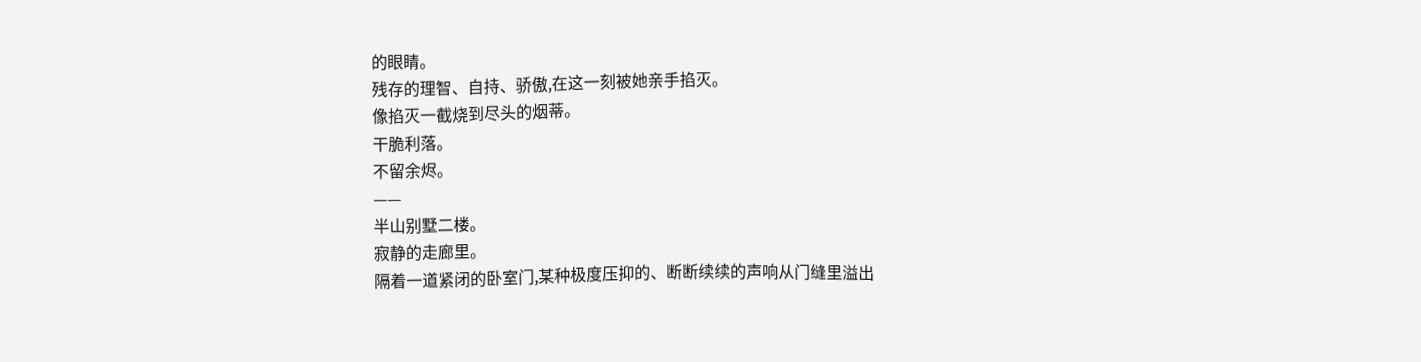的眼睛。
残存的理智、自持、骄傲,在这一刻被她亲手掐灭。
像掐灭一截烧到尽头的烟蒂。
干脆利落。
不留余烬。
——
半山别墅二楼。
寂静的走廊里。
隔着一道紧闭的卧室门,某种极度压抑的、断断续续的声响从门缝里溢出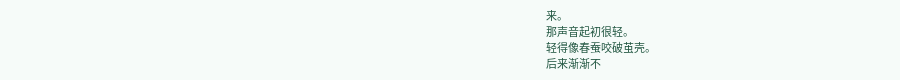来。
那声音起初很轻。
轻得像春蚕咬破茧壳。
后来渐渐不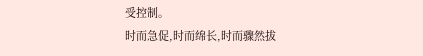受控制。
时而急促,时而绵长,时而骤然拔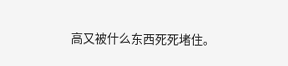高又被什么东西死死堵住。